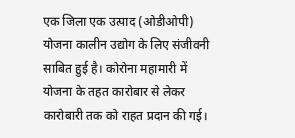एक जिला एक उत्पाद (ओडीओपी) योजना कालीन उद्योग के लिए संजीवनी साबित हुई है। कोरोना महामारी में योजना के तहत कारोबार से लेकर कारोबारी तक को राहत प्रदान की गई।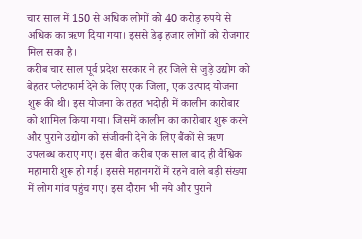चार साल में 150 से अधिक लोगों को 40 करोड़ रुपये से अधिक का ऋण दिया गया। इससे डेढ़ हजार लोगों को रोजगार मिल सका है।
करीब चार साल पूर्व प्रदेश सरकार ने हर जिले से जुड़े उद्योग को बेहतर प्लेटफार्म देने के लिए एक जिला, एक उत्पाद योजना शुरू की थी। इस योजना के तहत भदोही में कालीन कारोबार को शामिल किया गया। जिसमें कालीन का कारोबार शुरू करने और पुराने उद्योग को संजीवनी देने के लिए बैंकों से ऋण उपलब्ध कराए गए। इस बीत करीब एक साल बाद ही वैश्विक महामारी शुरू हो गई। इससे महानगरों में रहने वाले बड़ी संख्या में लोग गांव पहुंच गए। इस दौरान भी नये और पुराने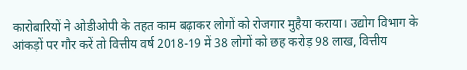कारोबारियों ने ओडीओपी के तहत काम बढ़ाकर लोगों को रोजगार मुहैया कराया। उद्योग विभाग के आंकड़ों पर गौर करें तो वित्तीय वर्ष 2018-19 में 38 लोगों को छह करोड़ 98 लाख, वित्तीय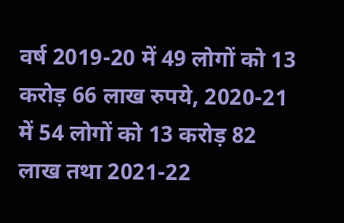वर्ष 2019-20 में 49 लोगों को 13 करोड़ 66 लाख रुपये, 2020-21 में 54 लोगों को 13 करोड़ 82 लाख तथा 2021-22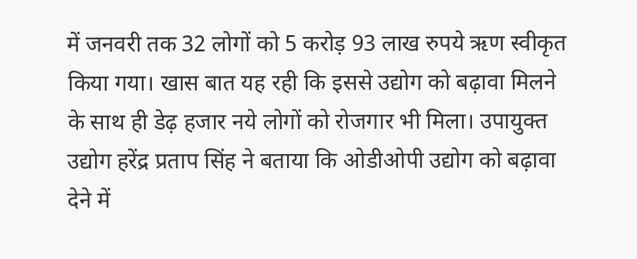में जनवरी तक 32 लोगों को 5 करोड़ 93 लाख रुपये ऋण स्वीकृत किया गया। खास बात यह रही कि इससे उद्योग को बढ़ावा मिलने के साथ ही डेढ़ हजार नये लोगों को रोजगार भी मिला। उपायुक्त उद्योग हरेंद्र प्रताप सिंह ने बताया कि ओडीओपी उद्योग को बढ़ावा देने में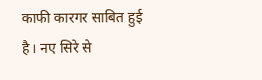काफी कारगर साबित हुई है। नए सिरे से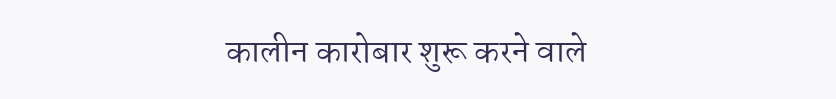कालीन कारोबार शुरू करने वाले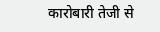कारोबारी तेजी से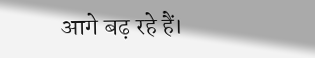आगे बढ़ रहे हैं।